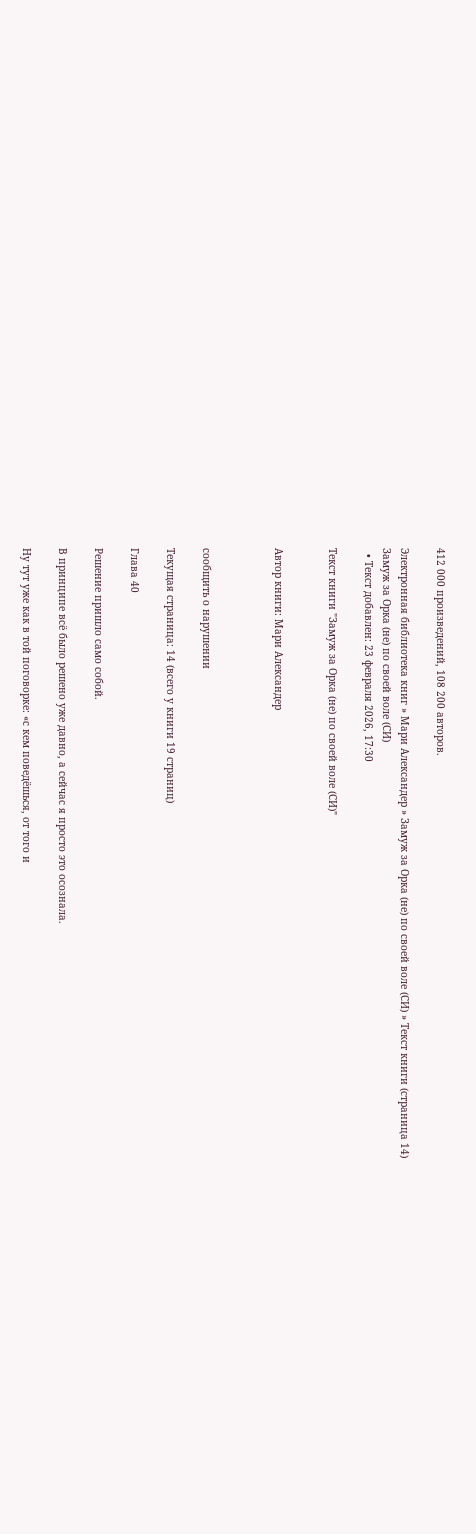412 000 произведений, 108 200 авторов.

Электронная библиотека книг » Мари Александер » Замуж за Орка (не) по своей воле (СИ) » Текст книги (страница 14)
Замуж за Орка (не) по своей воле (СИ)
  • Текст добавлен: 23 февраля 2026, 17:30

Текст книги "Замуж за Орка (не) по своей воле (СИ)"


Автор книги: Мари Александер



сообщить о нарушении

Текущая страница: 14 (всего у книги 19 страниц)

Глава 40

Решение пришло само собой.

В принципе всё было решено уже давно, а сейчас я просто это осознала.

Ну тут уже как в той поговорке: «с кем поведёшься, от того и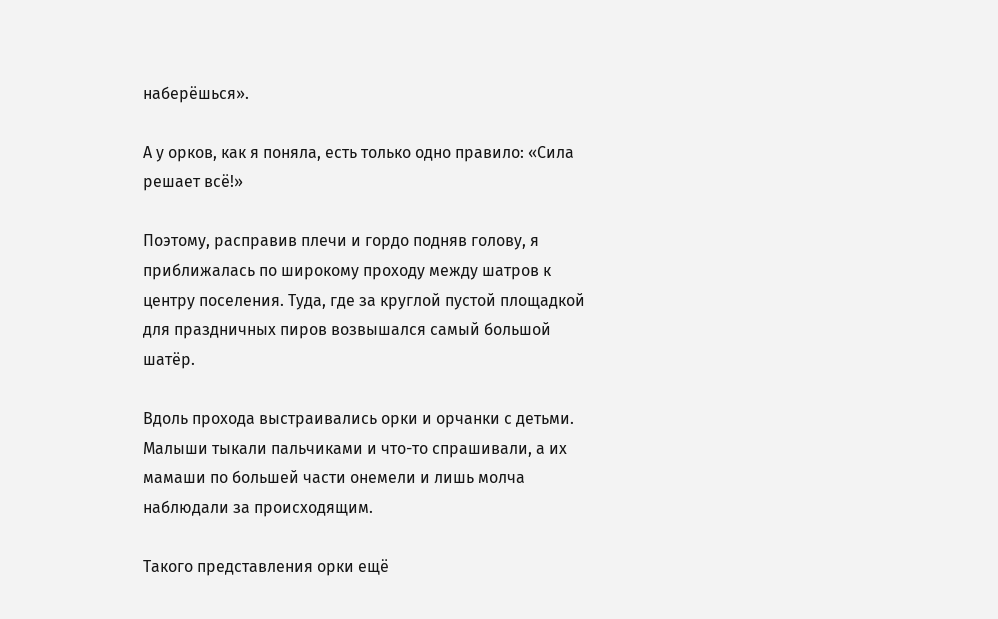наберёшься».

А у орков, как я поняла, есть только одно правило: «Сила решает всё!»

Поэтому, расправив плечи и гордо подняв голову, я приближалась по широкому проходу между шатров к центру поселения. Туда, где за круглой пустой площадкой для праздничных пиров возвышался самый большой шатёр.

Вдоль прохода выстраивались орки и орчанки с детьми. Малыши тыкали пальчиками и что-то спрашивали, а их мамаши по большей части онемели и лишь молча наблюдали за происходящим.

Такого представления орки ещё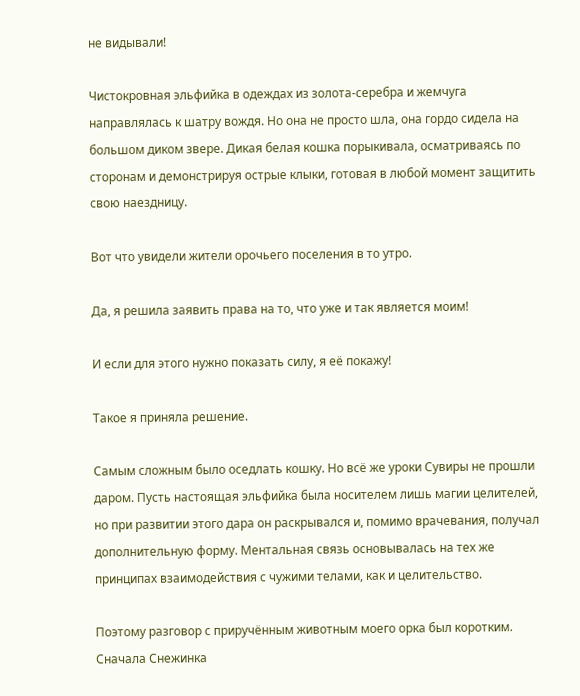не видывали!

Чистокровная эльфийка в одеждах из золота-серебра и жемчуга направлялась к шатру вождя. Но она не просто шла, она гордо сидела на большом диком звере. Дикая белая кошка порыкивала, осматриваясь по сторонам и демонстрируя острые клыки, готовая в любой момент защитить свою наездницу.

Вот что увидели жители орочьего поселения в то утро.

Да, я решила заявить права на то, что уже и так является моим!

И если для этого нужно показать силу, я её покажу!

Такое я приняла решение.

Самым сложным было оседлать кошку. Но всё же уроки Сувиры не прошли даром. Пусть настоящая эльфийка была носителем лишь магии целителей, но при развитии этого дара он раскрывался и, помимо врачевания, получал дополнительную форму. Ментальная связь основывалась на тех же принципах взаимодействия с чужими телами, как и целительство.

Поэтому разговор с приручённым животным моего орка был коротким. Сначала Снежинка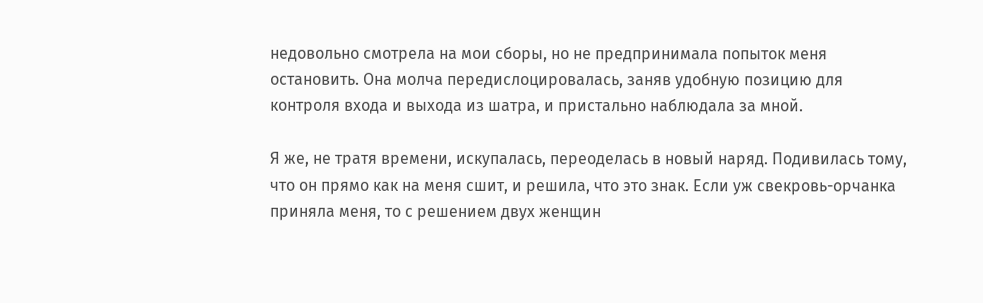недовольно смотрела на мои сборы, но не предпринимала попыток меня остановить. Она молча передислоцировалась, заняв удобную позицию для контроля входа и выхода из шатра, и пристально наблюдала за мной.

Я же, не тратя времени, искупалась, переоделась в новый наряд. Подивилась тому, что он прямо как на меня сшит, и решила, что это знак. Если уж свекровь-орчанка приняла меня, то с решением двух женщин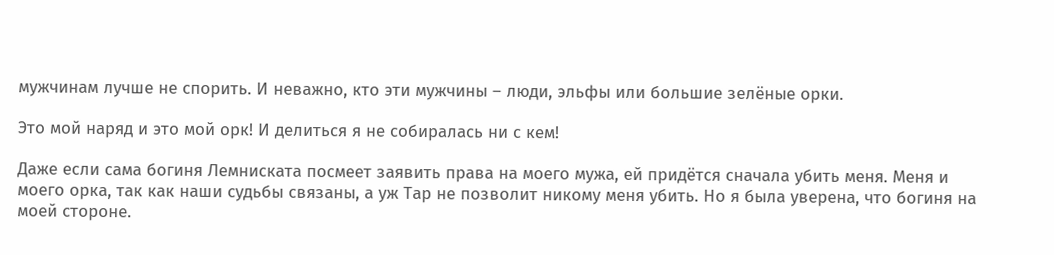мужчинам лучше не спорить. И неважно, кто эти мужчины – люди, эльфы или большие зелёные орки.

Это мой наряд и это мой орк! И делиться я не собиралась ни с кем!

Даже если сама богиня Лемниската посмеет заявить права на моего мужа, ей придётся сначала убить меня. Меня и моего орка, так как наши судьбы связаны, а уж Тар не позволит никому меня убить. Но я была уверена, что богиня на моей стороне.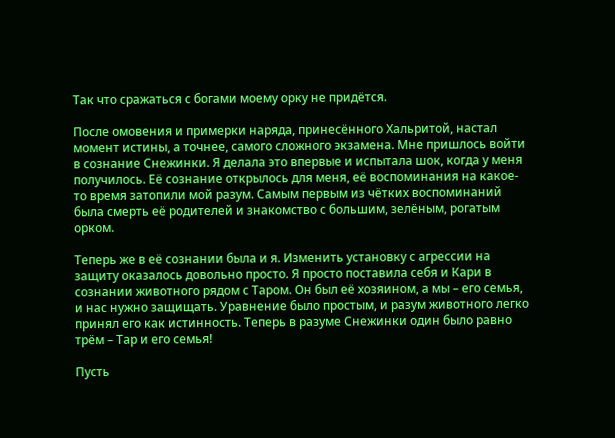Так что сражаться с богами моему орку не придётся.

После омовения и примерки наряда, принесённого Хальритой, настал момент истины, а точнее, самого сложного экзамена. Мне пришлось войти в сознание Снежинки. Я делала это впервые и испытала шок, когда у меня получилось. Её сознание открылось для меня, её воспоминания на какое-то время затопили мой разум. Самым первым из чётких воспоминаний была смерть её родителей и знакомство с большим, зелёным, рогатым орком.

Теперь же в её сознании была и я. Изменить установку с агрессии на защиту оказалось довольно просто. Я просто поставила себя и Кари в сознании животного рядом с Таром. Он был её хозяином, а мы – его семья, и нас нужно защищать. Уравнение было простым, и разум животного легко принял его как истинность. Теперь в разуме Снежинки один было равно трём – Тар и его семья!

Пусть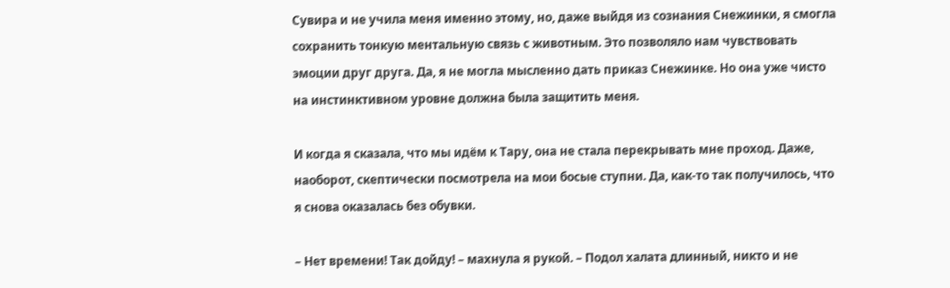Сувира и не учила меня именно этому, но, даже выйдя из сознания Снежинки, я смогла сохранить тонкую ментальную связь с животным. Это позволяло нам чувствовать эмоции друг друга. Да, я не могла мысленно дать приказ Снежинке. Но она уже чисто на инстинктивном уровне должна была защитить меня.

И когда я сказала, что мы идём к Тару, она не стала перекрывать мне проход. Даже, наоборот, скептически посмотрела на мои босые ступни. Да, как-то так получилось, что я снова оказалась без обувки.

– Нет времени! Так дойду! – махнула я рукой. – Подол халата длинный, никто и не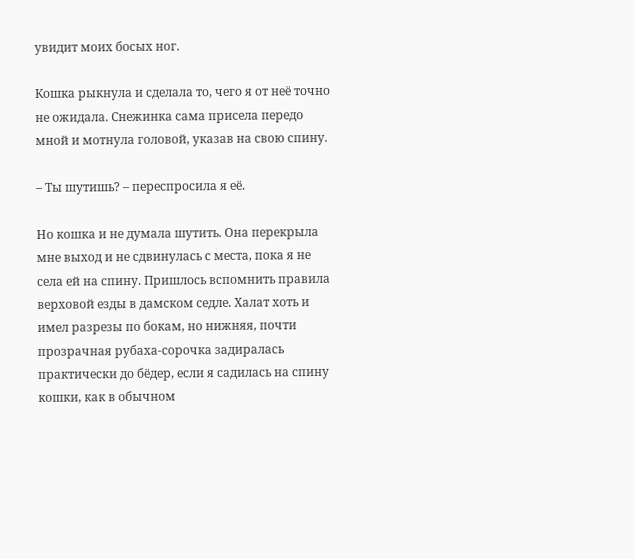увидит моих босых ног.

Кошка рыкнула и сделала то, чего я от неё точно не ожидала. Снежинка сама присела передо мной и мотнула головой, указав на свою спину.

– Ты шутишь? – переспросила я её.

Но кошка и не думала шутить. Она перекрыла мне выход и не сдвинулась с места, пока я не села ей на спину. Пришлось вспомнить правила верховой езды в дамском седле. Халат хоть и имел разрезы по бокам, но нижняя, почти прозрачная рубаха-сорочка задиралась практически до бёдер, если я садилась на спину кошки, как в обычном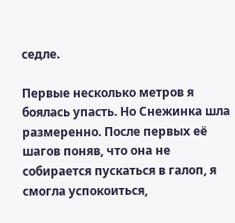седле.

Первые несколько метров я боялась упасть. Но Снежинка шла размеренно. После первых её шагов поняв, что она не собирается пускаться в галоп, я смогла успокоиться,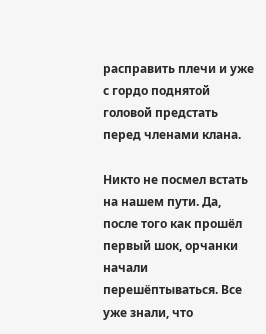расправить плечи и уже с гордо поднятой головой предстать перед членами клана.

Никто не посмел встать на нашем пути. Да, после того как прошёл первый шок, орчанки начали перешёптываться. Все уже знали, что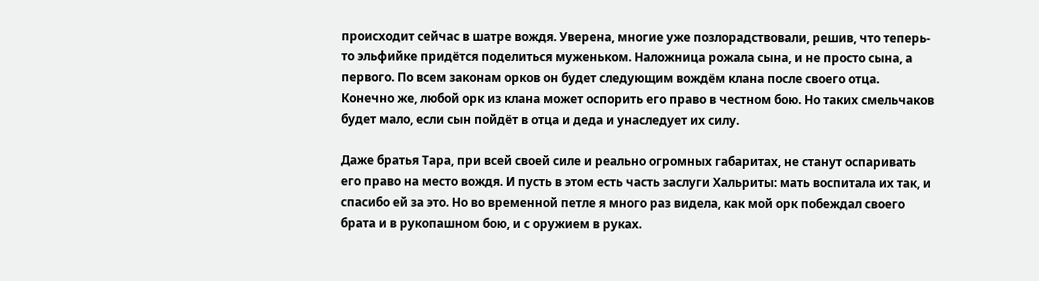происходит сейчас в шатре вождя. Уверена, многие уже позлорадствовали, решив, что теперь-то эльфийке придётся поделиться муженьком. Наложница рожала сына, и не просто сына, а первого. По всем законам орков он будет следующим вождём клана после своего отца. Конечно же, любой орк из клана может оспорить его право в честном бою. Но таких смельчаков будет мало, если сын пойдёт в отца и деда и унаследует их силу.

Даже братья Тара, при всей своей силе и реально огромных габаритах, не станут оспаривать его право на место вождя. И пусть в этом есть часть заслуги Хальриты: мать воспитала их так, и спасибо ей за это. Но во временной петле я много раз видела, как мой орк побеждал своего брата и в рукопашном бою, и с оружием в руках.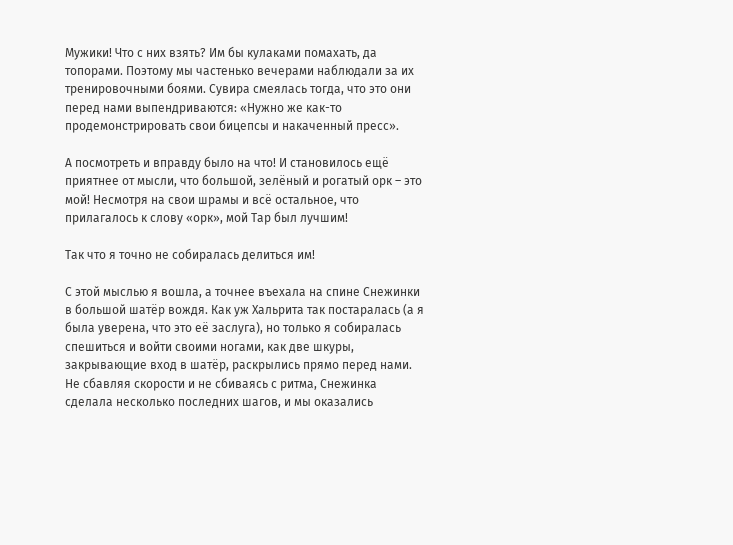Мужики! Что с них взять? Им бы кулаками помахать, да топорами. Поэтому мы частенько вечерами наблюдали за их тренировочными боями. Сувира смеялась тогда, что это они перед нами выпендриваются: «Нужно же как-то продемонстрировать свои бицепсы и накаченный пресс».

А посмотреть и вправду было на что! И становилось ещё приятнее от мысли, что большой, зелёный и рогатый орк – это мой! Несмотря на свои шрамы и всё остальное, что прилагалось к слову «орк», мой Тар был лучшим!

Так что я точно не собиралась делиться им!

С этой мыслью я вошла, а точнее въехала на спине Снежинки в большой шатёр вождя. Как уж Хальрита так постаралась (а я была уверена, что это её заслуга), но только я собиралась спешиться и войти своими ногами, как две шкуры, закрывающие вход в шатёр, раскрылись прямо перед нами. Не сбавляя скорости и не сбиваясь с ритма, Снежинка сделала несколько последних шагов, и мы оказались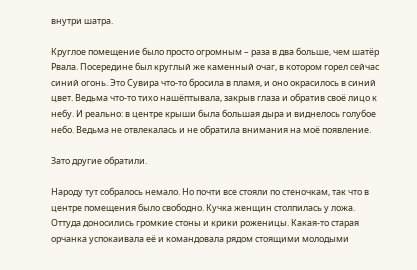внутри шатра.

Круглое помещение было просто огромным – раза в два больше, чем шатёр Рвала. Посередине был круглый же каменный очаг, в котором горел сейчас синий огонь. Это Сувира что-то бросила в пламя, и оно окрасилось в синий цвет. Ведьма что-то тихо нашёптывала, закрыв глаза и обратив своё лицо к небу. И реально: в центре крыши была большая дыра и виднелось голубое небо. Ведьма не отвлекалась и не обратила внимания на моё появление.

Зато другие обратили.

Народу тут собралось немало. Но почти все стояли по стеночкам, так что в центре помещения было свободно. Кучка женщин столпилась у ложа. Оттуда доносились громкие стоны и крики роженицы. Какая-то старая орчанка успокаивала её и командовала рядом стоящими молодыми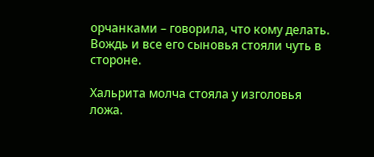орчанками – говорила, что кому делать. Вождь и все его сыновья стояли чуть в стороне.

Хальрита молча стояла у изголовья ложа.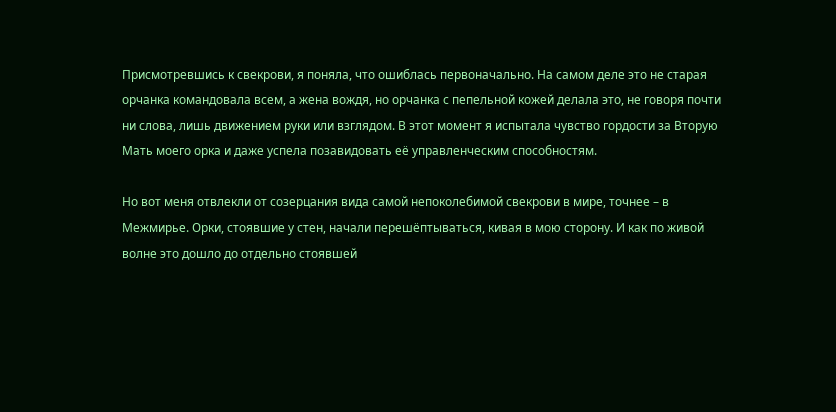Присмотревшись к свекрови, я поняла, что ошиблась первоначально. На самом деле это не старая орчанка командовала всем, а жена вождя, но орчанка с пепельной кожей делала это, не говоря почти ни слова, лишь движением руки или взглядом. В этот момент я испытала чувство гордости за Вторую Мать моего орка и даже успела позавидовать её управленческим способностям.

Но вот меня отвлекли от созерцания вида самой непоколебимой свекрови в мире, точнее – в Межмирье. Орки, стоявшие у стен, начали перешёптываться, кивая в мою сторону. И как по живой волне это дошло до отдельно стоявшей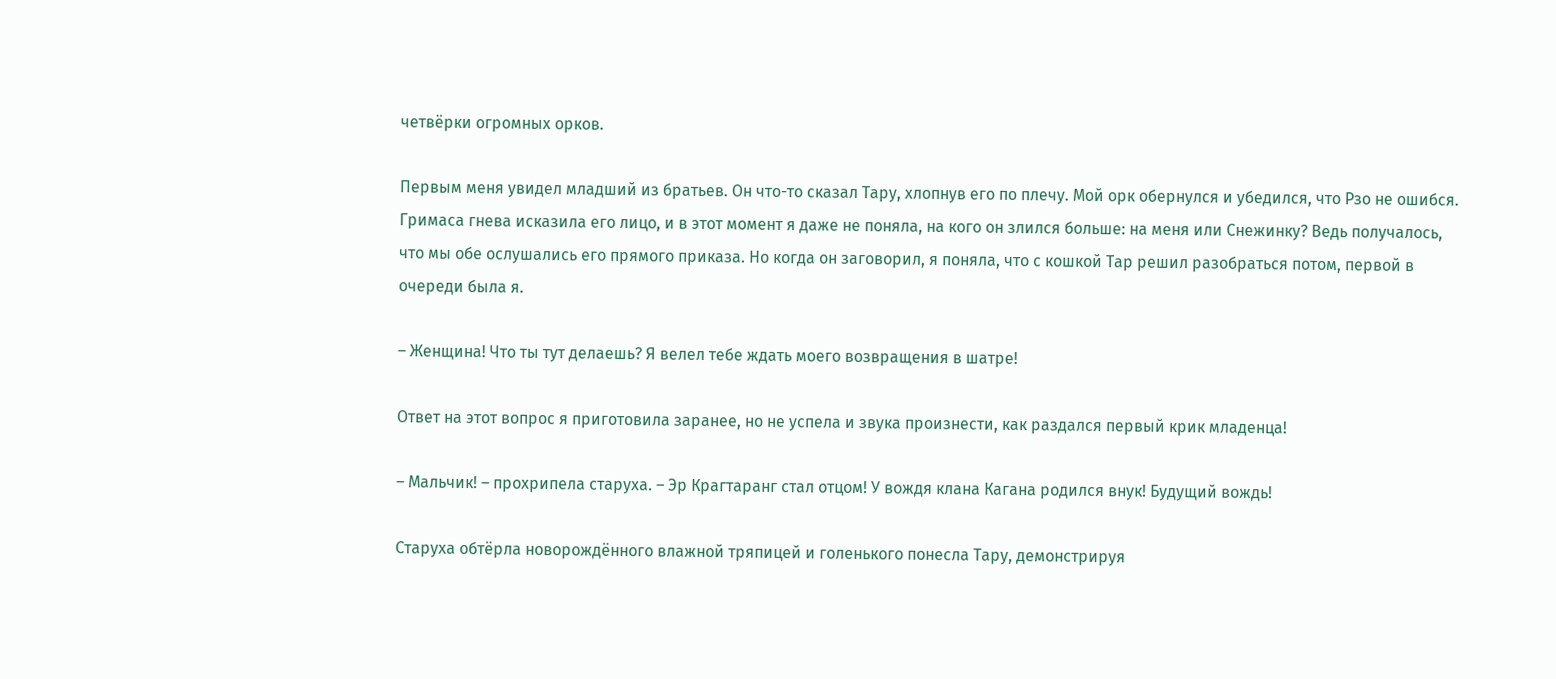четвёрки огромных орков.

Первым меня увидел младший из братьев. Он что-то сказал Тару, хлопнув его по плечу. Мой орк обернулся и убедился, что Рзо не ошибся. Гримаса гнева исказила его лицо, и в этот момент я даже не поняла, на кого он злился больше: на меня или Снежинку? Ведь получалось, что мы обе ослушались его прямого приказа. Но когда он заговорил, я поняла, что с кошкой Тар решил разобраться потом, первой в очереди была я.

– Женщина! Что ты тут делаешь? Я велел тебе ждать моего возвращения в шатре!

Ответ на этот вопрос я приготовила заранее, но не успела и звука произнести, как раздался первый крик младенца!

– Мальчик! – прохрипела старуха. – Эр Крагтаранг стал отцом! У вождя клана Кагана родился внук! Будущий вождь!

Старуха обтёрла новорождённого влажной тряпицей и голенького понесла Тару, демонстрируя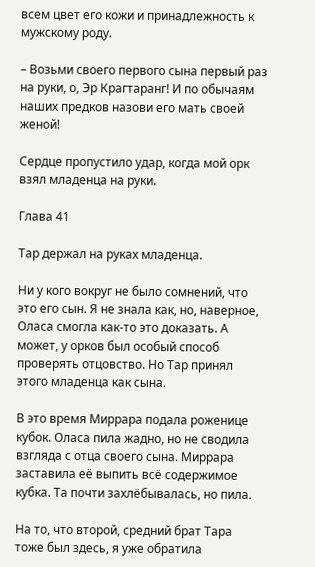всем цвет его кожи и принадлежность к мужскому роду.

– Возьми своего первого сына первый раз на руки, о, Эр Крагтаранг! И по обычаям наших предков назови его мать своей женой!

Сердце пропустило удар, когда мой орк взял младенца на руки.

Глава 41

Тар держал на руках младенца.

Ни у кого вокруг не было сомнений, что это его сын. Я не знала как, но, наверное, Оласа смогла как-то это доказать. А может, у орков был особый способ проверять отцовство. Но Тар принял этого младенца как сына.

В это время Миррара подала роженице кубок. Оласа пила жадно, но не сводила взгляда с отца своего сына. Миррара заставила её выпить всё содержимое кубка. Та почти захлёбывалась, но пила.

На то, что второй, средний брат Тара тоже был здесь, я уже обратила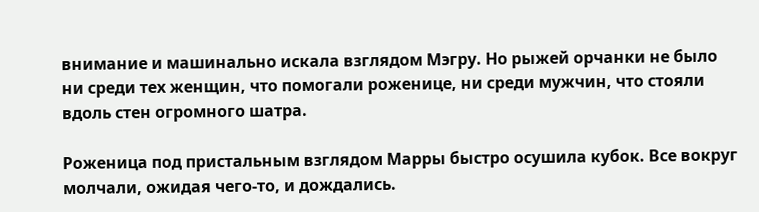внимание и машинально искала взглядом Мэгру. Но рыжей орчанки не было ни среди тех женщин, что помогали роженице, ни среди мужчин, что стояли вдоль стен огромного шатра.

Роженица под пристальным взглядом Марры быстро осушила кубок. Все вокруг молчали, ожидая чего-то, и дождались.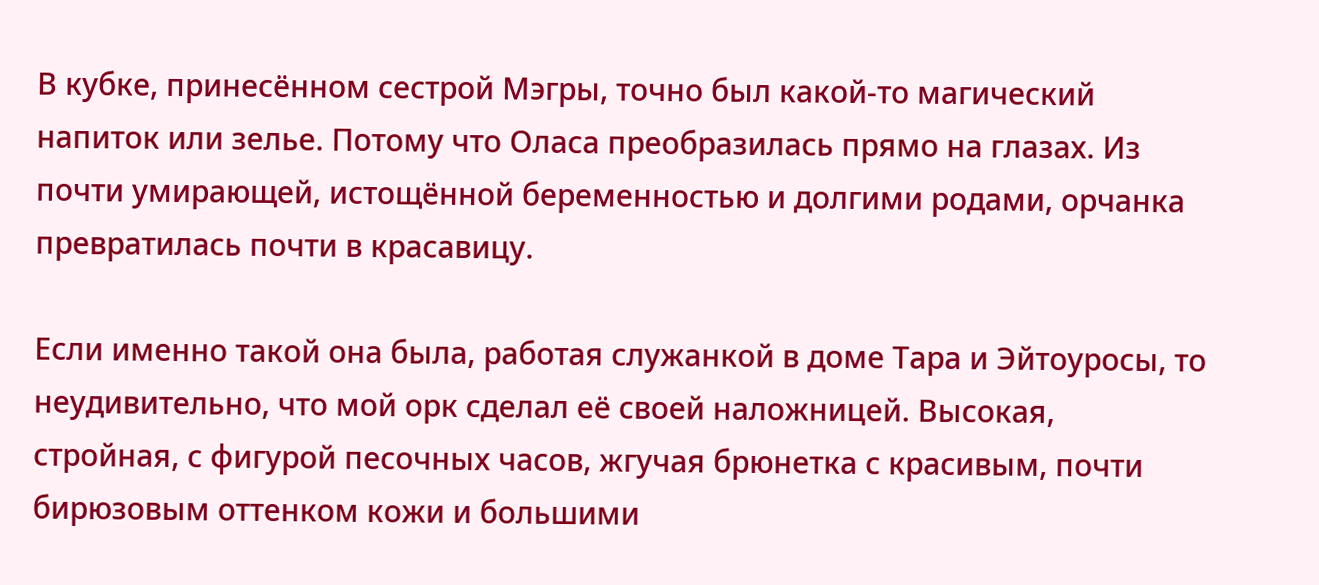В кубке, принесённом сестрой Мэгры, точно был какой-то магический напиток или зелье. Потому что Оласа преобразилась прямо на глазах. Из почти умирающей, истощённой беременностью и долгими родами, орчанка превратилась почти в красавицу.

Если именно такой она была, работая служанкой в доме Тара и Эйтоуросы, то неудивительно, что мой орк сделал её своей наложницей. Высокая, стройная, с фигурой песочных часов, жгучая брюнетка с красивым, почти бирюзовым оттенком кожи и большими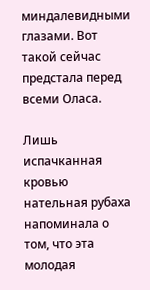миндалевидными глазами. Вот такой сейчас предстала перед всеми Оласа.

Лишь испачканная кровью нательная рубаха напоминала о том, что эта молодая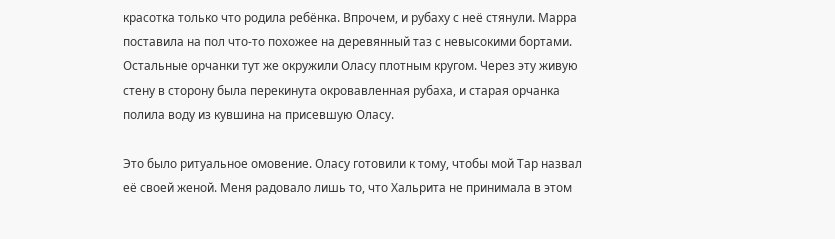красотка только что родила ребёнка. Впрочем, и рубаху с неё стянули. Марра поставила на пол что-то похожее на деревянный таз с невысокими бортами. Остальные орчанки тут же окружили Оласу плотным кругом. Через эту живую стену в сторону была перекинута окровавленная рубаха, и старая орчанка полила воду из кувшина на присевшую Оласу.

Это было ритуальное омовение. Оласу готовили к тому, чтобы мой Тар назвал её своей женой. Меня радовало лишь то, что Хальрита не принимала в этом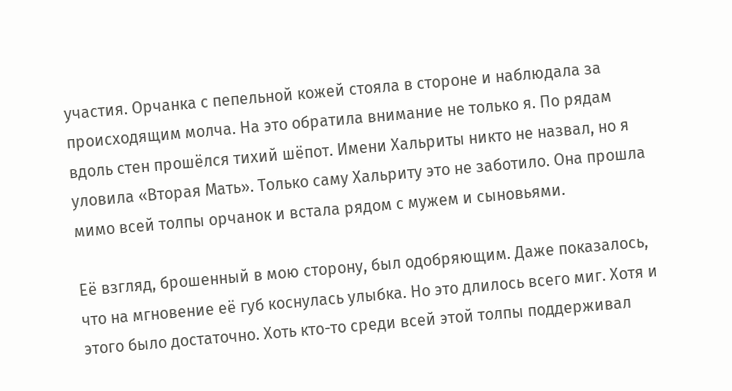участия. Орчанка с пепельной кожей стояла в стороне и наблюдала за происходящим молча. На это обратила внимание не только я. По рядам вдоль стен прошёлся тихий шёпот. Имени Хальриты никто не назвал, но я уловила «Вторая Мать». Только саму Хальриту это не заботило. Она прошла мимо всей толпы орчанок и встала рядом с мужем и сыновьями.

Её взгляд, брошенный в мою сторону, был одобряющим. Даже показалось, что на мгновение её губ коснулась улыбка. Но это длилось всего миг. Хотя и этого было достаточно. Хоть кто-то среди всей этой толпы поддерживал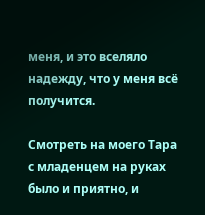меня, и это вселяло надежду, что у меня всё получится.

Смотреть на моего Тара с младенцем на руках было и приятно, и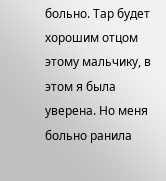больно. Тар будет хорошим отцом этому мальчику, в этом я была уверена. Но меня больно ранила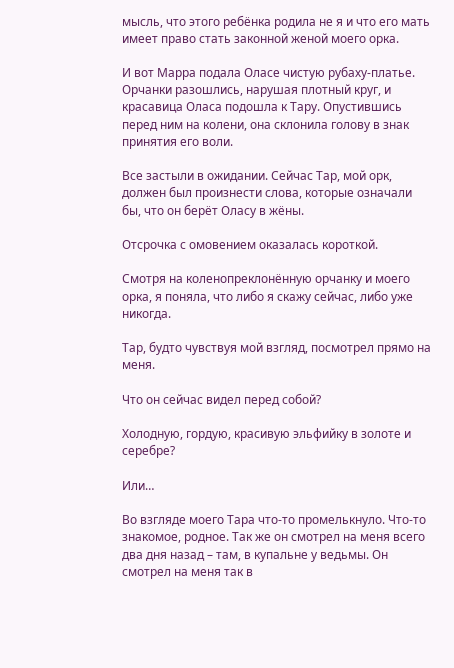мысль, что этого ребёнка родила не я и что его мать имеет право стать законной женой моего орка.

И вот Марра подала Оласе чистую рубаху-платье. Орчанки разошлись, нарушая плотный круг, и красавица Оласа подошла к Тару. Опустившись перед ним на колени, она склонила голову в знак принятия его воли.

Все застыли в ожидании. Сейчас Тар, мой орк, должен был произнести слова, которые означали бы, что он берёт Оласу в жёны.

Отсрочка с омовением оказалась короткой.

Смотря на коленопреклонённую орчанку и моего орка, я поняла, что либо я скажу сейчас, либо уже никогда.

Тар, будто чувствуя мой взгляд, посмотрел прямо на меня.

Что он сейчас видел перед собой?

Холодную, гордую, красивую эльфийку в золоте и серебре?

Или…

Во взгляде моего Тара что-то промелькнуло. Что-то знакомое, родное. Так же он смотрел на меня всего два дня назад – там, в купальне у ведьмы. Он смотрел на меня так в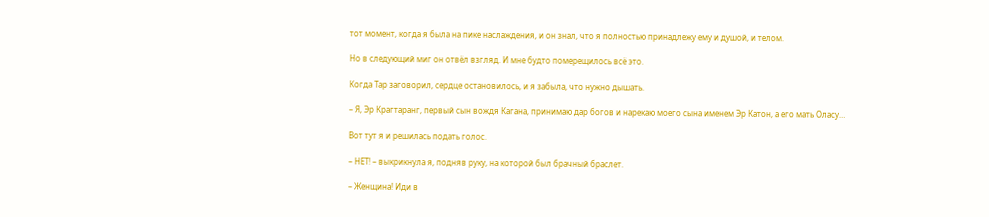тот момент, когда я была на пике наслаждения, и он знал, что я полностью принадлежу ему и душой, и телом.

Но в следующий миг он отвёл взгляд. И мне будто померещилось всё это.

Когда Тар заговорил, сердце остановилось, и я забыла, что нужно дышать.

– Я, Эр Крагтаранг, первый сын вождя Кагана, принимаю дар богов и нарекаю моего сына именем Эр Катон, а его мать Оласу…

Вот тут я и решилась подать голос.

– НЕТ! – выкрикнула я, подняв руку, на которой был брачный браслет.

– Женщина! Иди в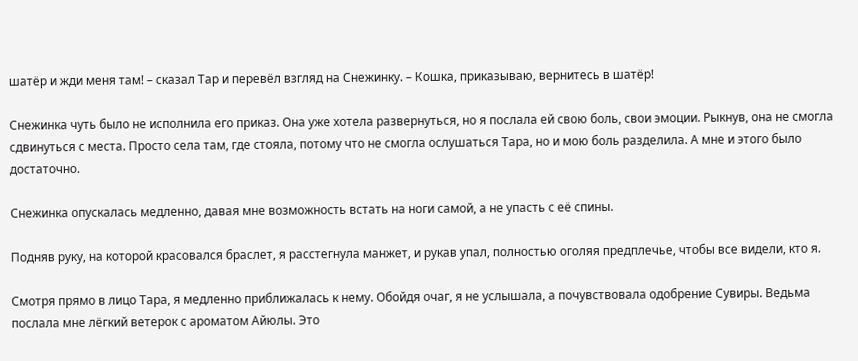шатёр и жди меня там! – сказал Тар и перевёл взгляд на Снежинку. – Кошка, приказываю, вернитесь в шатёр!

Снежинка чуть было не исполнила его приказ. Она уже хотела развернуться, но я послала ей свою боль, свои эмоции. Рыкнув, она не смогла сдвинуться с места. Просто села там, где стояла, потому что не смогла ослушаться Тара, но и мою боль разделила. А мне и этого было достаточно.

Снежинка опускалась медленно, давая мне возможность встать на ноги самой, а не упасть с её спины.

Подняв руку, на которой красовался браслет, я расстегнула манжет, и рукав упал, полностью оголяя предплечье, чтобы все видели, кто я.

Смотря прямо в лицо Тара, я медленно приближалась к нему. Обойдя очаг, я не услышала, а почувствовала одобрение Сувиры. Ведьма послала мне лёгкий ветерок с ароматом Айюлы. Это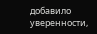добавило уверенности,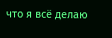что я всё делаю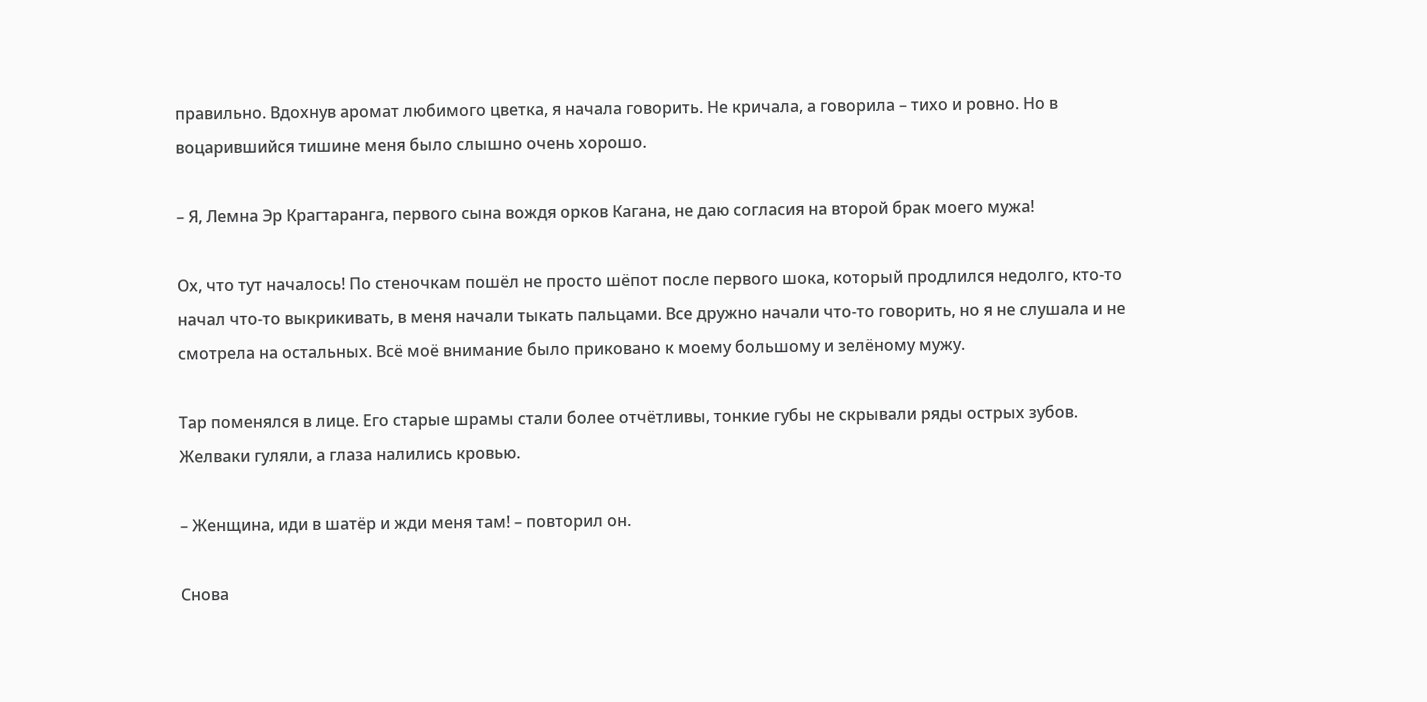правильно. Вдохнув аромат любимого цветка, я начала говорить. Не кричала, а говорила – тихо и ровно. Но в воцарившийся тишине меня было слышно очень хорошо.

– Я, Лемна Эр Крагтаранга, первого сына вождя орков Кагана, не даю согласия на второй брак моего мужа!

Ох, что тут началось! По стеночкам пошёл не просто шёпот после первого шока, который продлился недолго, кто-то начал что-то выкрикивать, в меня начали тыкать пальцами. Все дружно начали что-то говорить, но я не слушала и не смотрела на остальных. Всё моё внимание было приковано к моему большому и зелёному мужу.

Тар поменялся в лице. Его старые шрамы стали более отчётливы, тонкие губы не скрывали ряды острых зубов. Желваки гуляли, а глаза налились кровью.

– Женщина, иди в шатёр и жди меня там! – повторил он.

Снова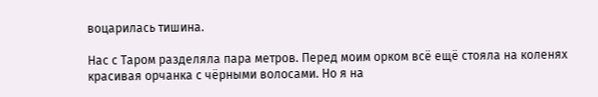воцарилась тишина.

Нас с Таром разделяла пара метров. Перед моим орком всё ещё стояла на коленях красивая орчанка с чёрными волосами. Но я на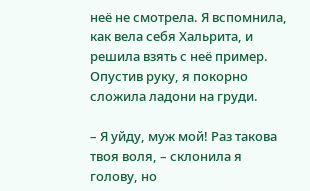неё не смотрела. Я вспомнила, как вела себя Хальрита, и решила взять с неё пример. Опустив руку, я покорно сложила ладони на груди.

– Я уйду, муж мой! Раз такова твоя воля, – склонила я голову, но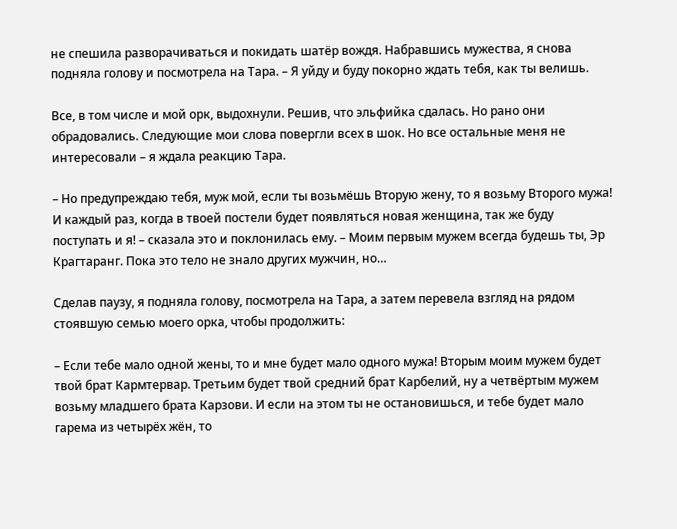не спешила разворачиваться и покидать шатёр вождя. Набравшись мужества, я снова подняла голову и посмотрела на Тара. – Я уйду и буду покорно ждать тебя, как ты велишь.

Все, в том числе и мой орк, выдохнули. Решив, что эльфийка сдалась. Но рано они обрадовались. Следующие мои слова повергли всех в шок. Но все остальные меня не интересовали – я ждала реакцию Тара.

– Но предупреждаю тебя, муж мой, если ты возьмёшь Вторую жену, то я возьму Второго мужа! И каждый раз, когда в твоей постели будет появляться новая женщина, так же буду поступать и я! – сказала это и поклонилась ему. – Моим первым мужем всегда будешь ты, Эр Крагтаранг. Пока это тело не знало других мужчин, но…

Сделав паузу, я подняла голову, посмотрела на Тара, а затем перевела взгляд на рядом стоявшую семью моего орка, чтобы продолжить:

– Если тебе мало одной жены, то и мне будет мало одного мужа! Вторым моим мужем будет твой брат Кармтервар. Третьим будет твой средний брат Карбелий, ну а четвёртым мужем возьму младшего брата Карзови. И если на этом ты не остановишься, и тебе будет мало гарема из четырёх жён, то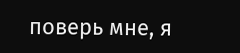поверь мне, я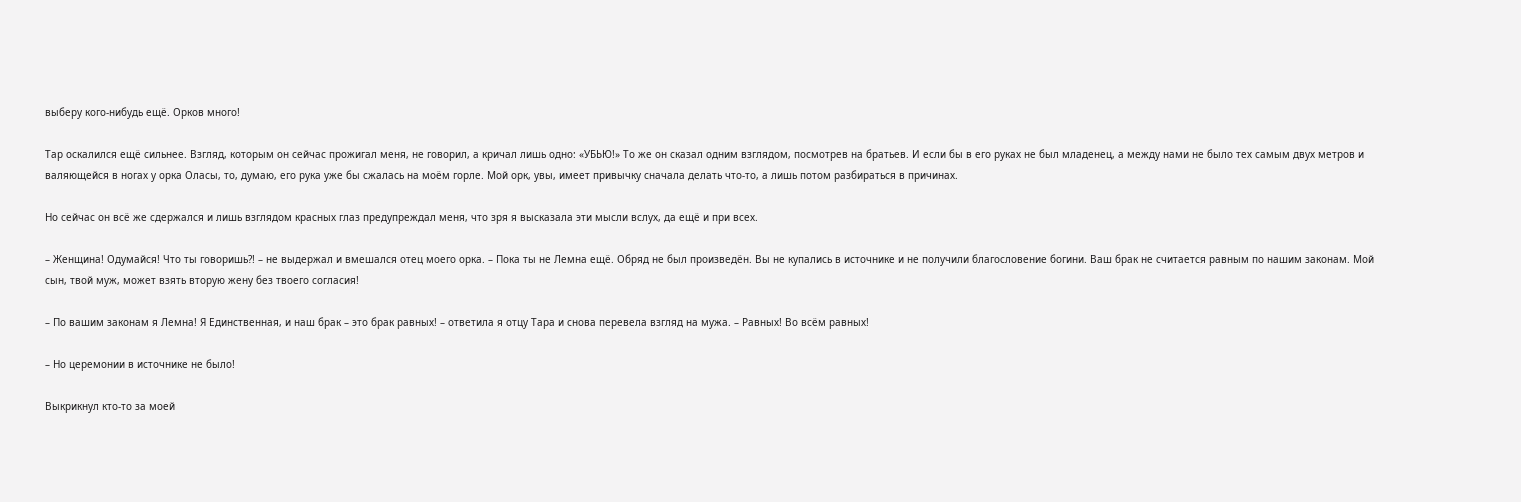выберу кого-нибудь ещё. Орков много!

Тар оскалился ещё сильнее. Взгляд, которым он сейчас прожигал меня, не говорил, а кричал лишь одно: «УБЬЮ!» То же он сказал одним взглядом, посмотрев на братьев. И если бы в его руках не был младенец, а между нами не было тех самым двух метров и валяющейся в ногах у орка Оласы, то, думаю, его рука уже бы сжалась на моём горле. Мой орк, увы, имеет привычку сначала делать что-то, а лишь потом разбираться в причинах.

Но сейчас он всё же сдержался и лишь взглядом красных глаз предупреждал меня, что зря я высказала эти мысли вслух, да ещё и при всех.

– Женщина! Одумайся! Что ты говоришь?! – не выдержал и вмешался отец моего орка. – Пока ты не Лемна ещё. Обряд не был произведён. Вы не купались в источнике и не получили благословение богини. Ваш брак не считается равным по нашим законам. Мой сын, твой муж, может взять вторую жену без твоего согласия!

– По вашим законам я Лемна! Я Единственная, и наш брак – это брак равных! – ответила я отцу Тара и снова перевела взгляд на мужа. – Равных! Во всём равных!

– Но церемонии в источнике не было!

Выкрикнул кто-то за моей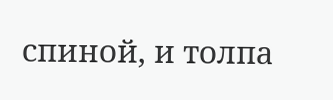спиной, и толпа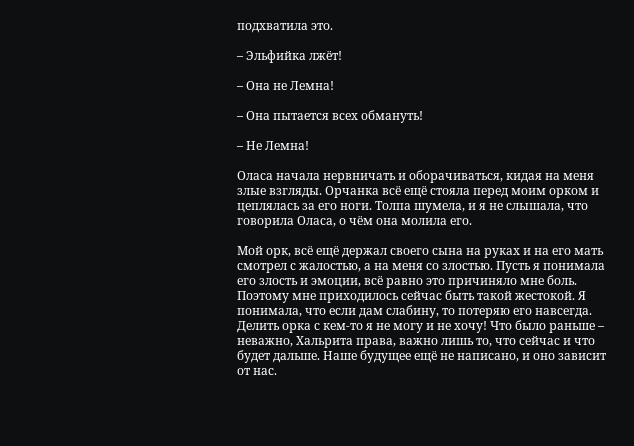подхватила это.

– Эльфийка лжёт!

– Она не Лемна!

– Она пытается всех обмануть!

– Не Лемна!

Оласа начала нервничать и оборачиваться, кидая на меня злые взгляды. Орчанка всё ещё стояла перед моим орком и цеплялась за его ноги. Толпа шумела, и я не слышала, что говорила Оласа, о чём она молила его.

Мой орк, всё ещё держал своего сына на руках и на его мать смотрел с жалостью, а на меня со злостью. Пусть я понимала его злость и эмоции, всё равно это причиняло мне боль. Поэтому мне приходилось сейчас быть такой жестокой. Я понимала, что если дам слабину, то потеряю его навсегда. Делить орка с кем-то я не могу и не хочу! Что было раньше – неважно, Хальрита права, важно лишь то, что сейчас и что будет дальше. Наше будущее ещё не написано, и оно зависит от нас.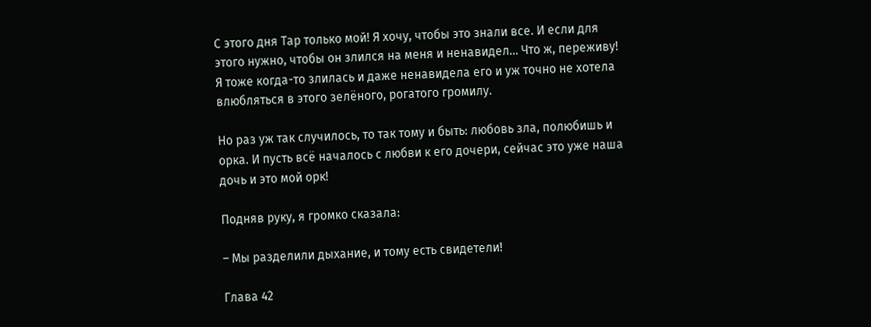С этого дня Тар только мой! Я хочу, чтобы это знали все. И если для этого нужно, чтобы он злился на меня и ненавидел… Что ж, переживу! Я тоже когда-то злилась и даже ненавидела его и уж точно не хотела влюбляться в этого зелёного, рогатого громилу.

Но раз уж так случилось, то так тому и быть: любовь зла, полюбишь и орка. И пусть всё началось с любви к его дочери, сейчас это уже наша дочь и это мой орк!

Подняв руку, я громко сказала:

– Мы разделили дыхание, и тому есть свидетели!

Глава 42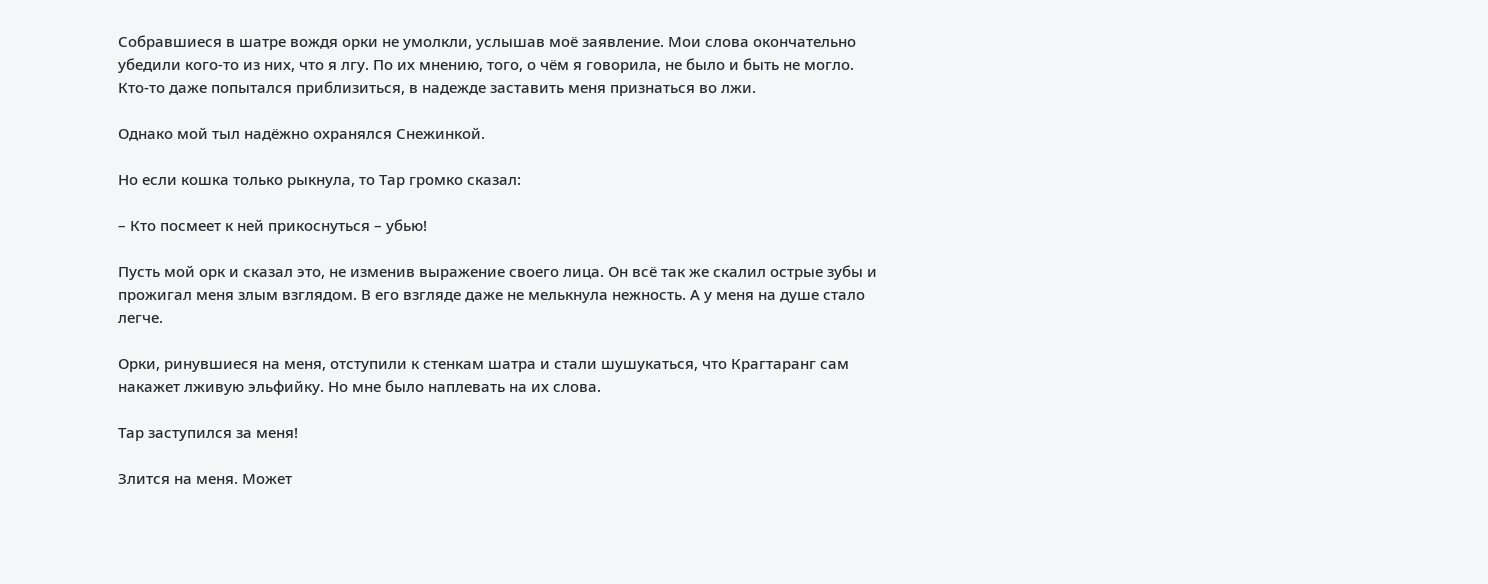Собравшиеся в шатре вождя орки не умолкли, услышав моё заявление. Мои слова окончательно убедили кого-то из них, что я лгу. По их мнению, того, о чём я говорила, не было и быть не могло. Кто-то даже попытался приблизиться, в надежде заставить меня признаться во лжи.

Однако мой тыл надёжно охранялся Снежинкой.

Но если кошка только рыкнула, то Тар громко сказал:

– Кто посмеет к ней прикоснуться – убью!

Пусть мой орк и сказал это, не изменив выражение своего лица. Он всё так же скалил острые зубы и прожигал меня злым взглядом. В его взгляде даже не мелькнула нежность. А у меня на душе стало легче.

Орки, ринувшиеся на меня, отступили к стенкам шатра и стали шушукаться, что Крагтаранг сам накажет лживую эльфийку. Но мне было наплевать на их слова.

Тар заступился за меня!

Злится на меня. Может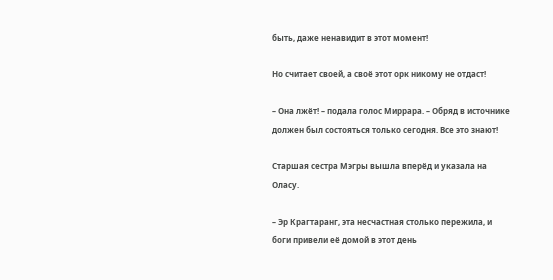быть, даже ненавидит в этот момент!

Но считает своей, а своё этот орк никому не отдаст!

– Она лжёт! – подала голос Миррара. – Обряд в источнике должен был состояться только сегодня. Все это знают!

Старшая сестра Мэгры вышла вперёд и указала на Оласу.

– Эр Крагтаранг, эта несчастная столько пережила, и боги привели её домой в этот день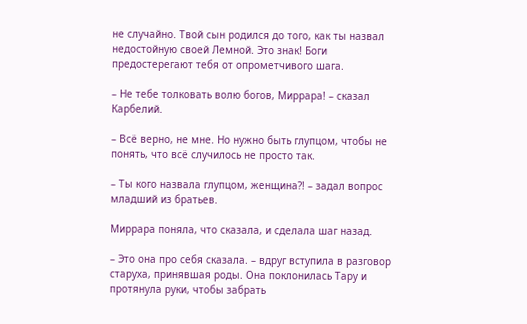не случайно. Твой сын родился до того, как ты назвал недостойную своей Лемной. Это знак! Боги предостерегают тебя от опрометчивого шага.

– Не тебе толковать волю богов, Миррара! – сказал Карбелий.

– Всё верно, не мне. Но нужно быть глупцом, чтобы не понять, что всё случилось не просто так.

– Ты кого назвала глупцом, женщина?! – задал вопрос младший из братьев.

Миррара поняла, что сказала, и сделала шаг назад.

– Это она про себя сказала. – вдруг вступила в разговор старуха, принявшая роды. Она поклонилась Тару и протянула руки, чтобы забрать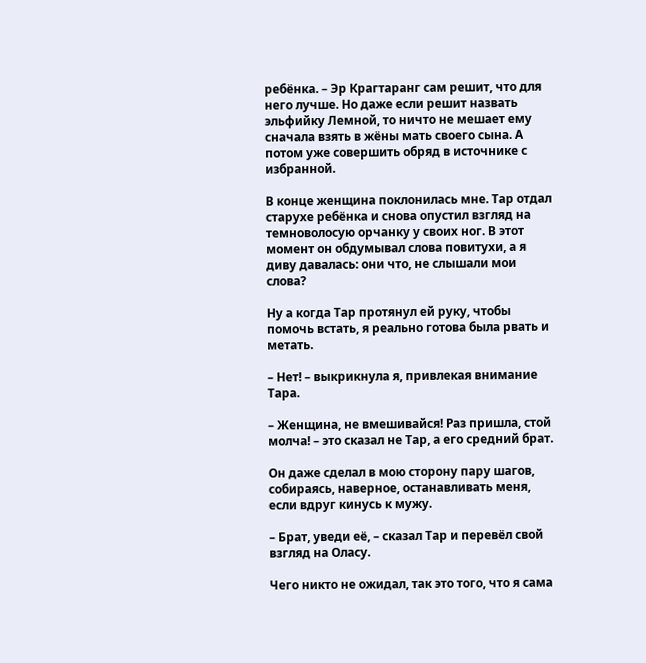ребёнка. – Эр Крагтаранг сам решит, что для него лучше. Но даже если решит назвать эльфийку Лемной, то ничто не мешает ему сначала взять в жёны мать своего сына. А потом уже совершить обряд в источнике с избранной.

В конце женщина поклонилась мне. Тар отдал старухе ребёнка и снова опустил взгляд на темноволосую орчанку у своих ног. В этот момент он обдумывал слова повитухи, а я диву давалась: они что, не слышали мои слова?

Ну а когда Тар протянул ей руку, чтобы помочь встать, я реально готова была рвать и метать.

– Нет! – выкрикнула я, привлекая внимание Тара.

– Женщина, не вмешивайся! Раз пришла, стой молча! – это сказал не Тар, а его средний брат.

Он даже сделал в мою сторону пару шагов, собираясь, наверное, останавливать меня, если вдруг кинусь к мужу.

– Брат, уведи её, – сказал Тар и перевёл свой взгляд на Оласу.

Чего никто не ожидал, так это того, что я сама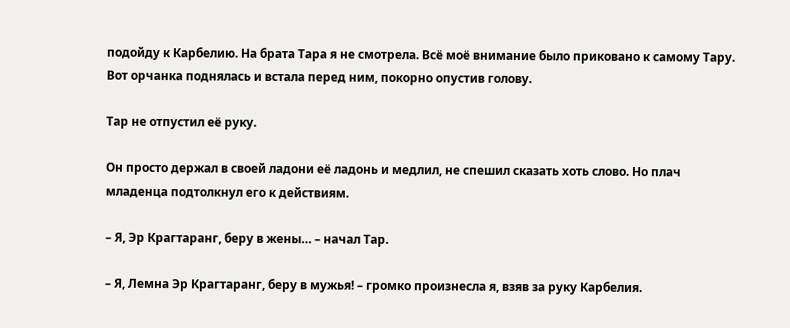подойду к Карбелию. На брата Тара я не смотрела. Всё моё внимание было приковано к самому Тару. Вот орчанка поднялась и встала перед ним, покорно опустив голову.

Тар не отпустил её руку.

Он просто держал в своей ладони её ладонь и медлил, не спешил сказать хоть слово. Но плач младенца подтолкнул его к действиям.

– Я, Эр Крагтаранг, беру в жены… – начал Тар.

– Я, Лемна Эр Крагтаранг, беру в мужья! – громко произнесла я, взяв за руку Карбелия.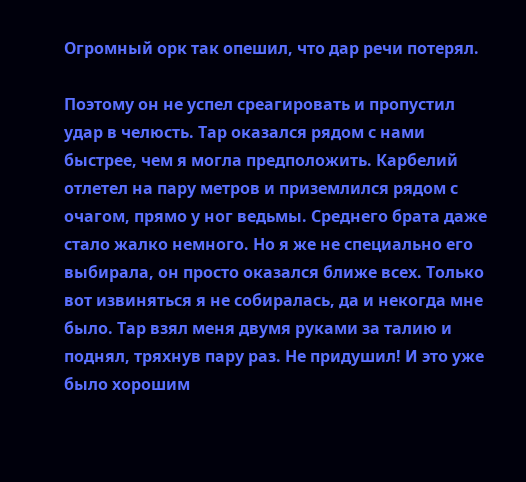Огромный орк так опешил, что дар речи потерял.

Поэтому он не успел среагировать и пропустил удар в челюсть. Тар оказался рядом с нами быстрее, чем я могла предположить. Карбелий отлетел на пару метров и приземлился рядом с очагом, прямо у ног ведьмы. Среднего брата даже стало жалко немного. Но я же не специально его выбирала, он просто оказался ближе всех. Только вот извиняться я не собиралась, да и некогда мне было. Тар взял меня двумя руками за талию и поднял, тряхнув пару раз. Не придушил! И это уже было хорошим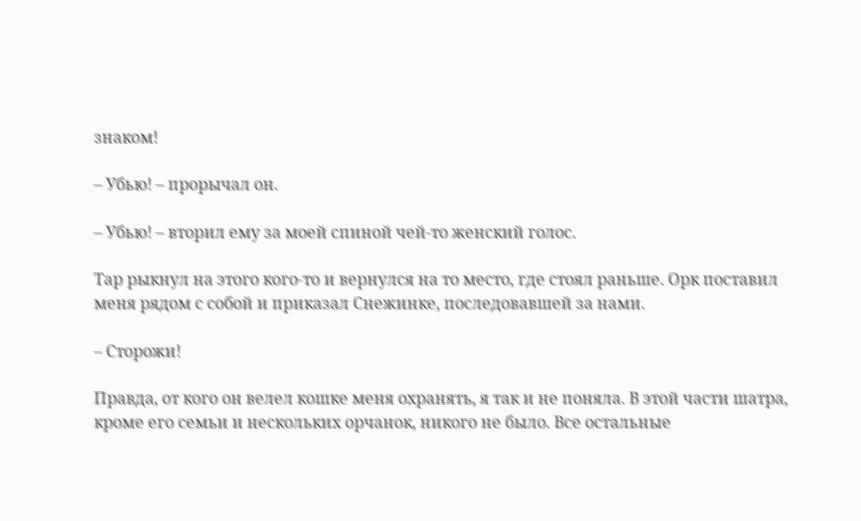знаком!

– Убью! – прорычал он.

– Убью! – вторил ему за моей спиной чей-то женский голос.

Тар рыкнул на этого кого-то и вернулся на то место, где стоял раньше. Орк поставил меня рядом с собой и приказал Снежинке, последовавшей за нами.

– Сторожи!

Правда, от кого он велел кошке меня охранять, я так и не поняла. В этой части шатра, кроме его семьи и нескольких орчанок, никого не было. Все остальные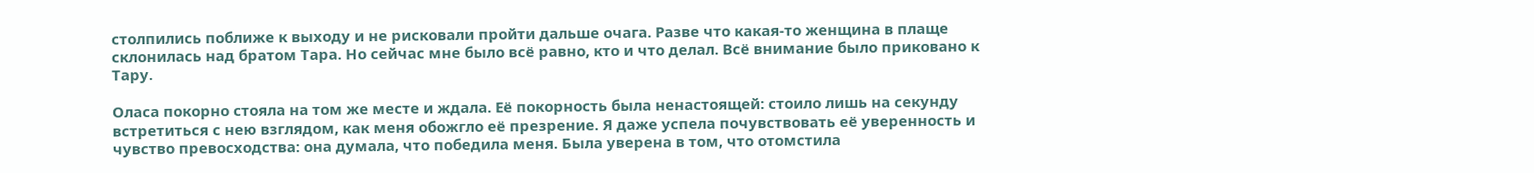столпились поближе к выходу и не рисковали пройти дальше очага. Разве что какая-то женщина в плаще склонилась над братом Тара. Но сейчас мне было всё равно, кто и что делал. Всё внимание было приковано к Тару.

Оласа покорно стояла на том же месте и ждала. Её покорность была ненастоящей: стоило лишь на секунду встретиться с нею взглядом, как меня обожгло её презрение. Я даже успела почувствовать её уверенность и чувство превосходства: она думала, что победила меня. Была уверена в том, что отомстила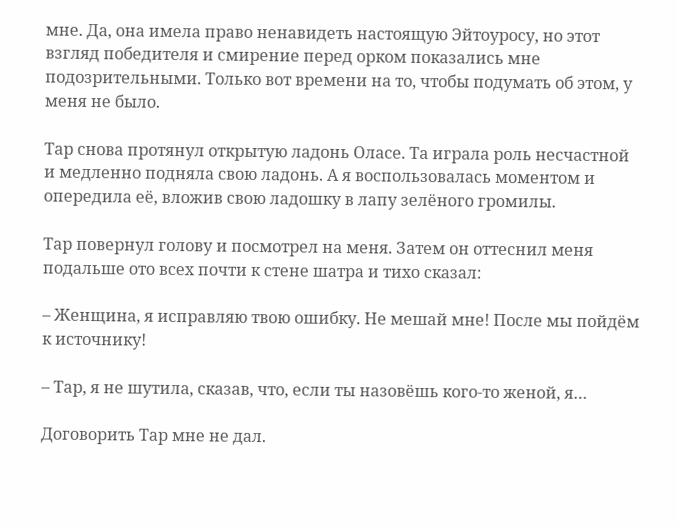мне. Да, она имела право ненавидеть настоящую Эйтоуросу, но этот взгляд победителя и смирение перед орком показались мне подозрительными. Только вот времени на то, чтобы подумать об этом, у меня не было.

Тар снова протянул открытую ладонь Оласе. Та играла роль несчастной и медленно подняла свою ладонь. А я воспользовалась моментом и опередила её, вложив свою ладошку в лапу зелёного громилы.

Тар повернул голову и посмотрел на меня. Затем он оттеснил меня подальше ото всех почти к стене шатра и тихо сказал:

– Женщина, я исправляю твою ошибку. Не мешай мне! После мы пойдём к источнику!

– Тар, я не шутила, сказав, что, если ты назовёшь кого-то женой, я…

Договорить Тар мне не дал.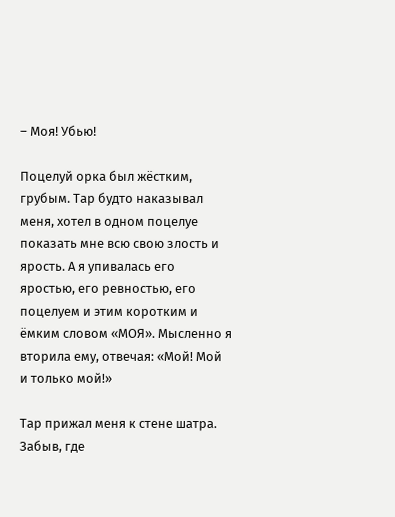– Моя! Убью!

Поцелуй орка был жёстким, грубым. Тар будто наказывал меня, хотел в одном поцелуе показать мне всю свою злость и ярость. А я упивалась его яростью, его ревностью, его поцелуем и этим коротким и ёмким словом «МОЯ». Мысленно я вторила ему, отвечая: «Мой! Мой и только мой!»

Тар прижал меня к стене шатра. Забыв, где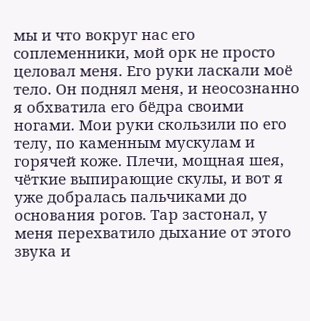мы и что вокруг нас его соплеменники, мой орк не просто целовал меня. Его руки ласкали моё тело. Он поднял меня, и неосознанно я обхватила его бёдра своими ногами. Мои руки скользили по его телу, по каменным мускулам и горячей коже. Плечи, мощная шея, чёткие выпирающие скулы, и вот я уже добралась пальчиками до основания рогов. Тар застонал, у меня перехватило дыхание от этого звука и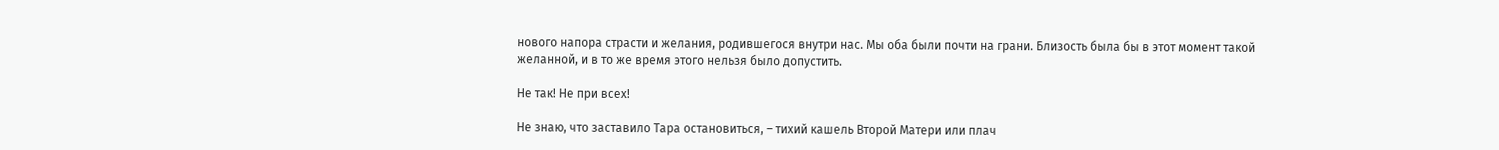нового напора страсти и желания, родившегося внутри нас. Мы оба были почти на грани. Близость была бы в этот момент такой желанной, и в то же время этого нельзя было допустить.

Не так! Не при всех!

Не знаю, что заставило Тара остановиться, – тихий кашель Второй Матери или плач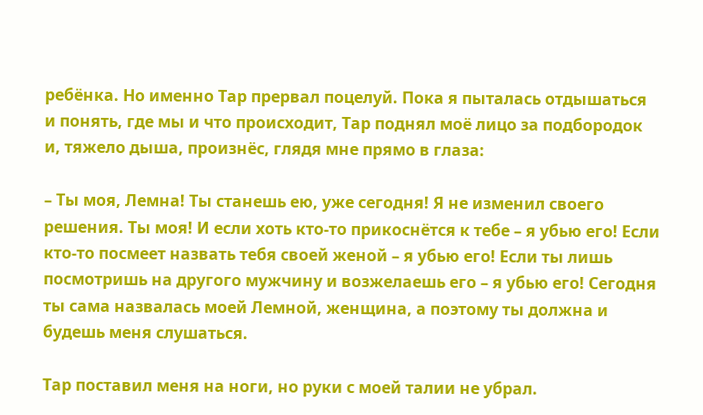ребёнка. Но именно Тар прервал поцелуй. Пока я пыталась отдышаться и понять, где мы и что происходит, Тар поднял моё лицо за подбородок и, тяжело дыша, произнёс, глядя мне прямо в глаза:

– Ты моя, Лемна! Ты станешь ею, уже сегодня! Я не изменил своего решения. Ты моя! И если хоть кто-то прикоснётся к тебе – я убью его! Если кто-то посмеет назвать тебя своей женой – я убью его! Если ты лишь посмотришь на другого мужчину и возжелаешь его – я убью его! Сегодня ты сама назвалась моей Лемной, женщина, а поэтому ты должна и будешь меня слушаться.

Тар поставил меня на ноги, но руки с моей талии не убрал.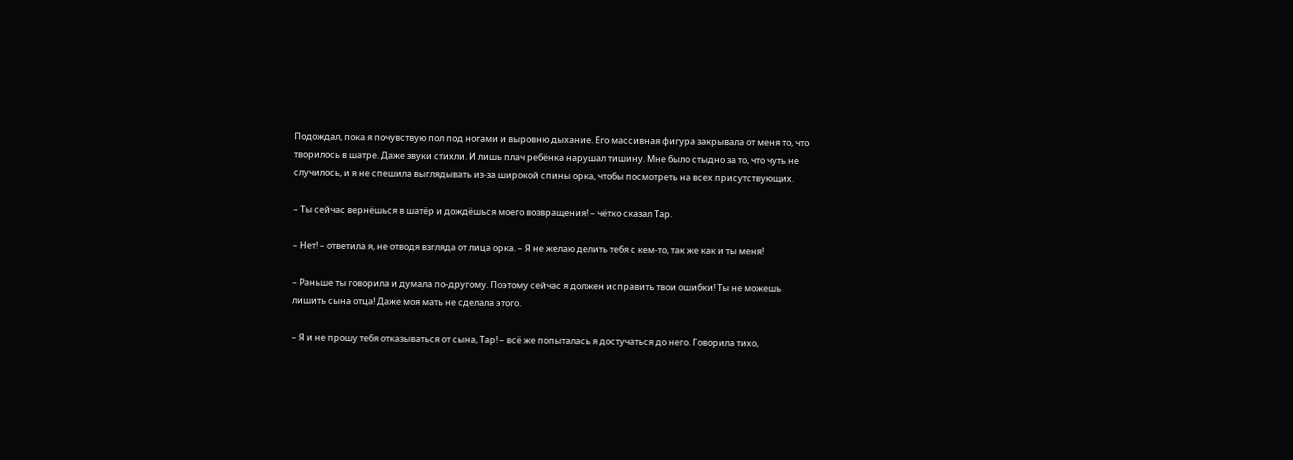Подождал, пока я почувствую пол под ногами и выровню дыхание. Его массивная фигура закрывала от меня то, что творилось в шатре. Даже звуки стихли. И лишь плач ребёнка нарушал тишину. Мне было стыдно за то, что чуть не случилось, и я не спешила выглядывать из-за широкой спины орка, чтобы посмотреть на всех присутствующих.

– Ты сейчас вернёшься в шатёр и дождёшься моего возвращения! – чётко сказал Тар.

– Нет! – ответила я, не отводя взгляда от лица орка. – Я не желаю делить тебя с кем-то, так же как и ты меня!

– Раньше ты говорила и думала по-другому. Поэтому сейчас я должен исправить твои ошибки! Ты не можешь лишить сына отца! Даже моя мать не сделала этого.

– Я и не прошу тебя отказываться от сына, Тар! – всё же попыталась я достучаться до него. Говорила тихо,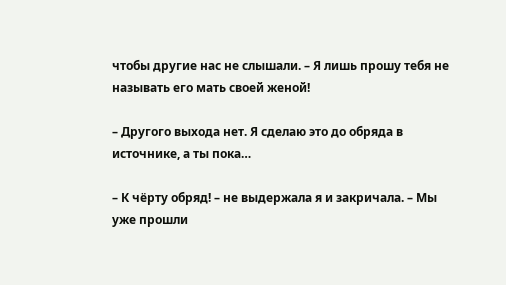чтобы другие нас не слышали. – Я лишь прошу тебя не называть его мать своей женой!

– Другого выхода нет. Я сделаю это до обряда в источнике, а ты пока…

– К чёрту обряд! – не выдержала я и закричала. – Мы уже прошли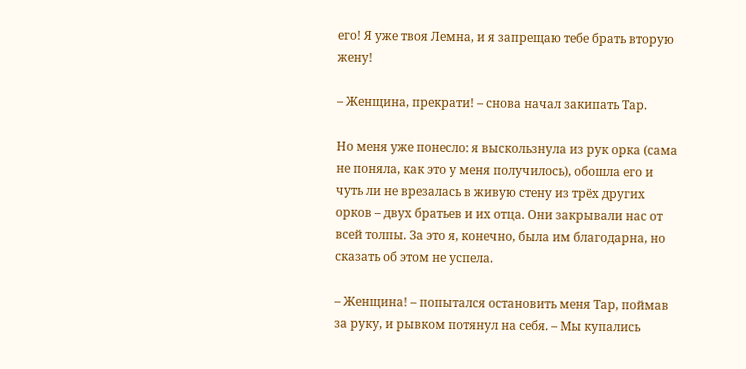его! Я уже твоя Лемна, и я запрещаю тебе брать вторую жену!

– Женщина, прекрати! – снова начал закипать Тар.

Но меня уже понесло: я выскользнула из рук орка (сама не поняла, как это у меня получилось), обошла его и чуть ли не врезалась в живую стену из трёх других орков – двух братьев и их отца. Они закрывали нас от всей толпы. За это я, конечно, была им благодарна, но сказать об этом не успела.

– Женщина! – попытался остановить меня Тар, поймав за руку, и рывком потянул на себя. – Мы купались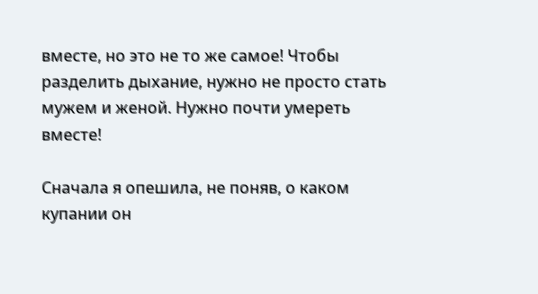вместе, но это не то же самое! Чтобы разделить дыхание, нужно не просто стать мужем и женой. Нужно почти умереть вместе!

Сначала я опешила, не поняв, о каком купании он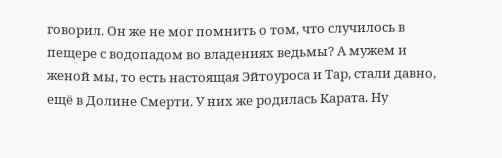говорил. Он же не мог помнить о том, что случилось в пещере с водопадом во владениях ведьмы? А мужем и женой мы, то есть настоящая Эйтоуроса и Тар, стали давно, ещё в Долине Смерти. У них же родилась Карата. Ну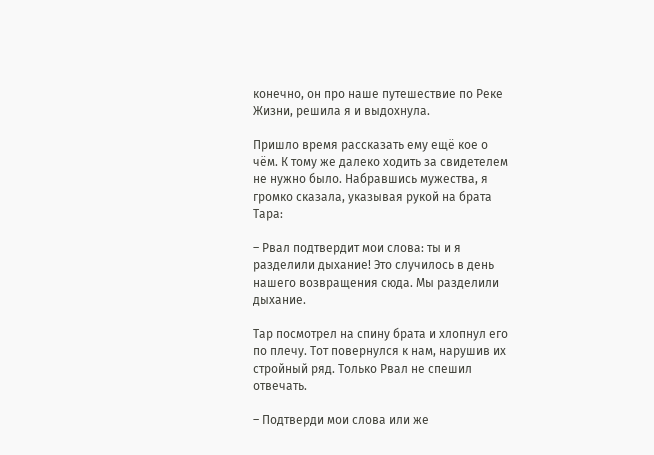конечно, он про наше путешествие по Реке Жизни, решила я и выдохнула.

Пришло время рассказать ему ещё кое о чём. К тому же далеко ходить за свидетелем не нужно было. Набравшись мужества, я громко сказала, указывая рукой на брата Тара:

– Рвал подтвердит мои слова: ты и я разделили дыхание! Это случилось в день нашего возвращения сюда. Мы разделили дыхание.

Тар посмотрел на спину брата и хлопнул его по плечу. Тот повернулся к нам, нарушив их стройный ряд. Только Рвал не спешил отвечать.

– Подтверди мои слова или же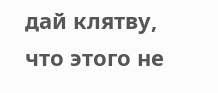дай клятву, что этого не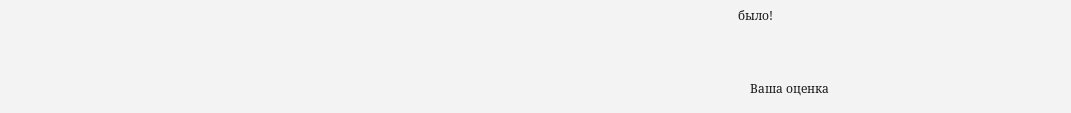было!


    Ваша оценка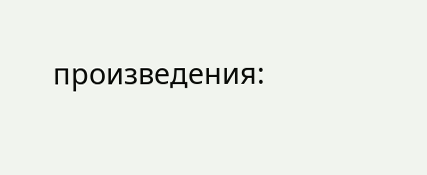произведения: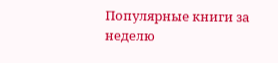Популярные книги за неделю